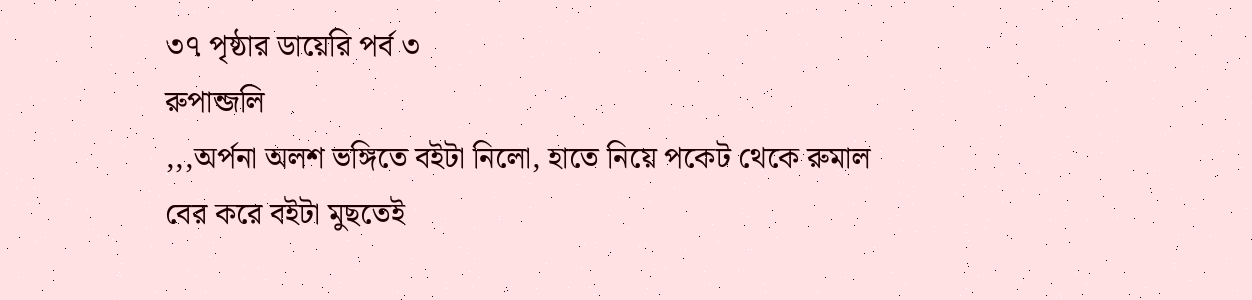৩৭ পৃষ্ঠার ডায়েরি পর্ব ৩
রুপান্জলি
,,,অর্পনা অলশ ভঙ্গিতে বইটা নিলো, হাতে নিয়ে পকেট থেকে রুমাল বের করে বইটা মুছতেই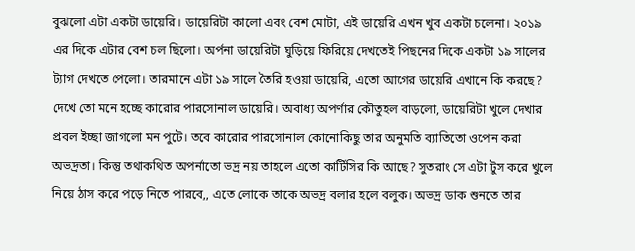বুঝলো এটা একটা ডায়েরি। ডায়েরিটা কালো এবং বেশ মোটা, এই ডায়েরি এখন খুব একটা চলেনা। ২০১৯ এর দিকে এটার বেশ চল ছিলো। অর্পনা ডায়েরিটা ঘুড়িয়ে ফিরিয়ে দেখতেই পিছনের দিকে একটা ১৯ সালের ট্যাগ দেখতে পেলো। তারমানে এটা ১৯ সালে তৈরি হওয়া ডায়েরি, এতো আগের ডায়েরি এখানে কি করছে? দেখে তো মনে হচ্ছে কারোর পারসোনাল ডায়েরি। অবাধ্য অপর্ণার কৌতুহল বাড়লো, ডায়েরিটা খুলে দেখার প্রবল ইচ্ছা জাগলো মন পুটে। তবে কারোর পারসোনাল কোনোকিছু তার অনুমতি ব্যাতিতো ওপেন করা অভদ্রতা। কিন্তু তথাকথিত অপর্নাতো ভদ্র নয় তাহলে এতো কার্টিসির কি আছে? সুতরাং সে এটা টুস করে খুলে নিয়ে ঠাস করে পড়ে নিতে পারবে,, এতে লোকে তাকে অভদ্র বলার হলে বলুক। অভদ্র ডাক শুনতে তার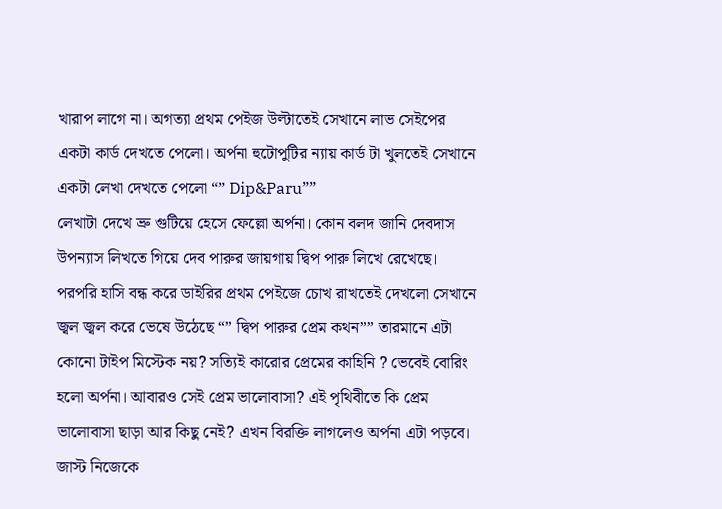খারাপ লাগে না। অগত্যা প্রথম পেইজ উল্টাতেই সেখানে লাভ সেইপের একটা কার্ড দেখতে পেলো। অর্পনা হুটোপুটির ন্যায় কার্ড টা খুলতেই সেখানে একটা লেখা দেখতে পেলো “” Dip&Paru””
লেখাটা দেখে ভ্রু গুটিয়ে হেসে ফেল্লো অর্পনা। কোন বলদ জানি দেবদাস উপন্যাস লিখতে গিয়ে দেব পারুর জায়গায় দ্বিপ পারু লিখে রেখেছে। পরপরি হাসি বন্ধ করে ডাইরির প্রথম পেইজে চোখ রাখতেই দেখলো সেখানে জ্বল জ্বল করে ভেষে উঠেছে “” দ্বিপ পারুর প্রেম কথন”” তারমানে এটা কোনো টাইপ মিস্টেক নয়? সত্যিই কারোর প্রেমের কাহিনি ? ভেবেই বোরিং হলো অর্পনা। আবারও সেই প্রেম ভালোবাসা? এই পৃথিবীতে কি প্রেম ভালোবাসা ছাড়া আর কিছু নেই? এখন বিরক্তি লাগলেও অর্পনা এটা পড়বে। জাস্ট নিজেকে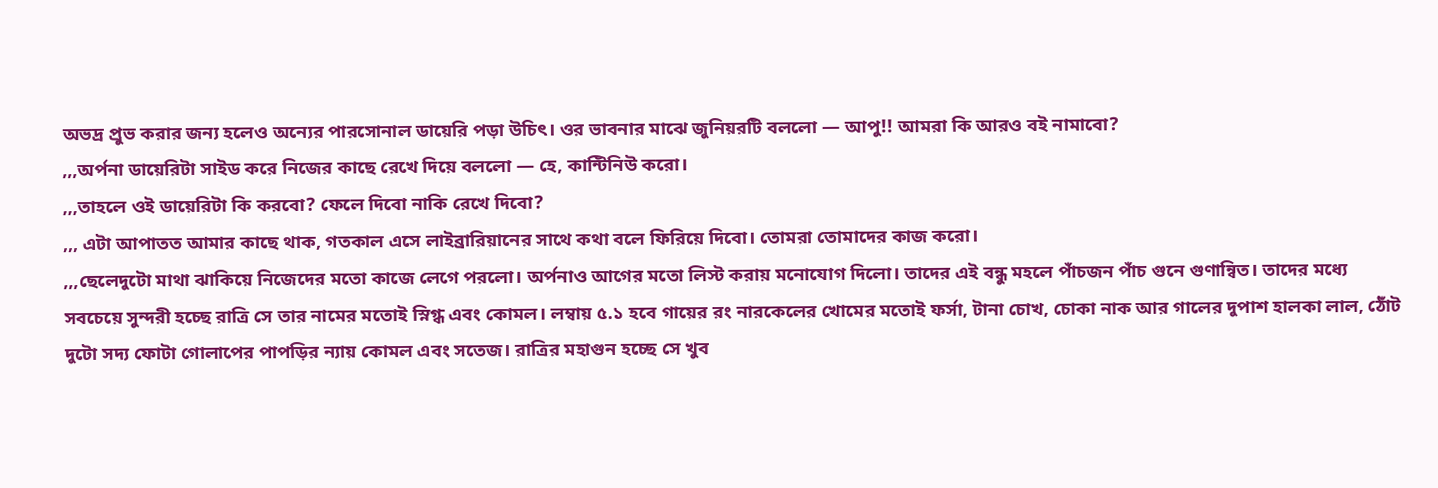অভদ্র প্রুভ করার জন্য হলেও অন্যের পারসোনাল ডায়েরি পড়া উচিৎ। ওর ভাবনার মাঝে জুনিয়রটি বললো — আপু!! আমরা কি আরও বই নামাবো?
,,,অর্পনা ডায়েরিটা সাইড করে নিজের কাছে রেখে দিয়ে বললো — হে, কান্টিনিউ করো।
,,,তাহলে ওই ডায়েরিটা কি করবো? ফেলে দিবো নাকি রেখে দিবো?
,,, এটা আপাতত আমার কাছে থাক, গতকাল এসে লাইব্রারিয়ানের সাথে কথা বলে ফিরিয়ে দিবো। তোমরা তোমাদের কাজ করো।
,,,ছেলেদুটো মাথা ঝাকিয়ে নিজেদের মতো কাজে লেগে পরলো। অর্পনাও আগের মতো লিস্ট করায় মনোযোগ দিলো। তাদের এই বন্ধু মহলে পাঁচজন পাঁচ গুনে গুণান্বিত। তাদের মধ্যে সবচেয়ে সুন্দরী হচ্ছে রাত্রি সে তার নামের মতোই স্নিগ্ধ এবং কোমল। লম্বায় ৫.১ হবে গায়ের রং নারকেলের খোমের মতোই ফর্সা, টানা চোখ, চোকা নাক আর গালের দুপাশ হালকা লাল, ঠোঁট দুটো সদ্য ফোটা গোলাপের পাপড়ির ন্যায় কোমল এবং সতেজ। রাত্রির মহাগুন হচ্ছে সে খুব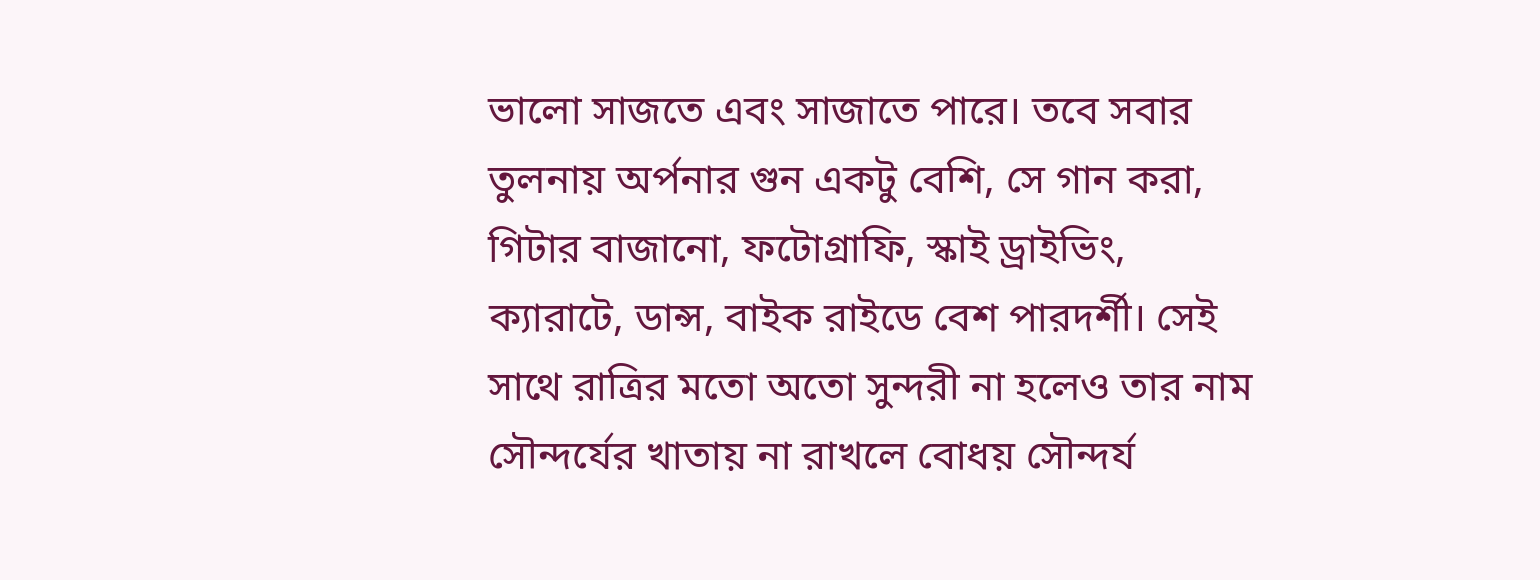ভালো সাজতে এবং সাজাতে পারে। তবে সবার তুলনায় অর্পনার গুন একটু বেশি, সে গান করা, গিটার বাজানো, ফটোগ্রাফি, স্কাই ড্রাইভিং, ক্যারাটে, ডান্স, বাইক রাইডে বেশ পারদর্শী। সেই সাথে রাত্রির মতো অতো সুন্দরী না হলেও তার নাম সৌন্দর্যের খাতায় না রাখলে বোধয় সৌন্দর্য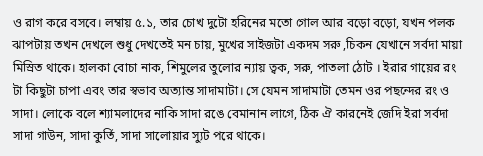ও রাগ করে বসবে। লম্বায় ৫.১, তার চোখ দুটো হরিনের মতো গোল আর বড়ো বড়ো, যখন পলক ঝাপটায় তখন দেখলে শুধু দেখতেই মন চায়, মুখের সাইজটা একদম সরু ,চিকন যেখানে সর্বদা মায়া মিস্রিত থাকে। হালকা বোচা নাক, শিমুলের তুলোর ন্যায় ত্বক, সরু, পাতলা ঠোট । ইরার গায়ের রং টা কিছুটা চাপা এবং তার স্বভাব অত্যান্ত সাদামাটা। সে যেমন সাদামাটা তেমন ওর পছন্দের রং ও সাদা। লোকে বলে শ্যামলাদের নাকি সাদা রঙে বেমানান লাগে, ঠিক ঐ কারনেই জেদি ইরা সর্বদা সাদা গাউন, সাদা কুর্তি, সাদা সালোয়ার স্যুট পরে থাকে।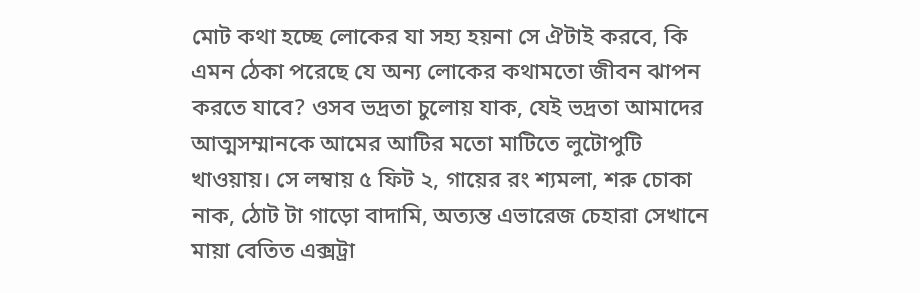মোট কথা হচ্ছে লোকের যা সহ্য হয়না সে ঐটাই করবে, কি এমন ঠেকা পরেছে যে অন্য লোকের কথামতো জীবন ঝাপন করতে যাবে? ওসব ভদ্রতা চুলোয় যাক, যেই ভদ্রতা আমাদের আত্মসম্মানকে আমের আটির মতো মাটিতে লুটোপুটি খাওয়ায়। সে লম্বায় ৫ ফিট ২, গায়ের রং শ্যমলা, শরু চোকা নাক, ঠোট টা গাড়ো বাদামি, অত্যন্ত এভারেজ চেহারা সেখানে মায়া বেতিত এক্সট্রা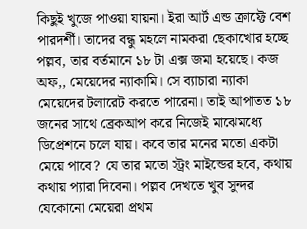কিছুই খুজে পাওয়া যায়না। ইরা আর্ট এন্ড ক্রাফ্টে বেশ পারদর্শী। তাদের বন্ধু মহলে নামকরা ছেকাখোর হচ্ছে পল্লব, তার বর্তমানে ১৮ টা এক্স জমা হয়েছে। কজ অফ,, মেয়েদের ন্যাকামি। সে ব্যাচারা ন্যাকা মেয়েদের টলারেট করতে পারেনা। তাই আপাতত ১৮ জনের সাথে ব্রেকআপ করে নিজেই মাঝেমধ্যে ডিপ্রেশনে চলে যায়। কবে তার মনের মতো একটা মেয়ে পাবে? যে তার মতো স্ট্রং মাইন্ডের হবে, কথায় কথায় প্যারা দিবেনা। পল্লব দেখতে খুব সুন্দর যেকোনো মেয়েরা প্রথম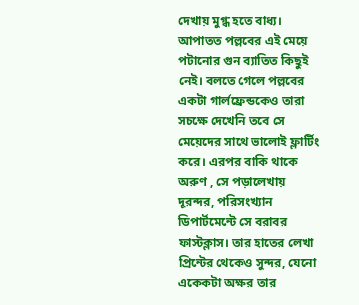দেখায় মুগ্ধ হতে বাধ্য। আপাতত পল্লবের এই মেয়ে পটানোর গুন ব্যাতিত কিছুই নেই। বলতে গেলে পল্লবের একটা গার্লফ্রেন্ডকেও তারা সচক্ষে দেখেনি তবে সে মেয়েদের সাথে ভালোই ফ্লার্টিং করে। এরপর বাকি থাকে অরুণ , সে পড়ালেখায় দূরন্দর, পরিসংখ্যান ডিপার্টমেন্টে সে বরাবর ফাস্টক্লাস। তার হাতের লেখা প্রিন্টের থেকেও সুন্দর, যেনো একেকটা অক্ষর তার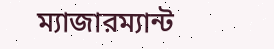ম্যাজারম্যান্ট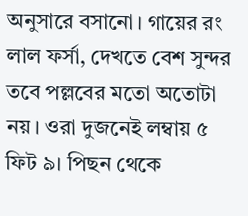অনুসারে বসানো। গায়ের রং লাল ফর্সা, দেখতে বেশ সুন্দর তবে পল্লবের মতো অতোটা নয়। ওরা দুজনেই লম্বায় ৫ ফিট ৯। পিছন থেকে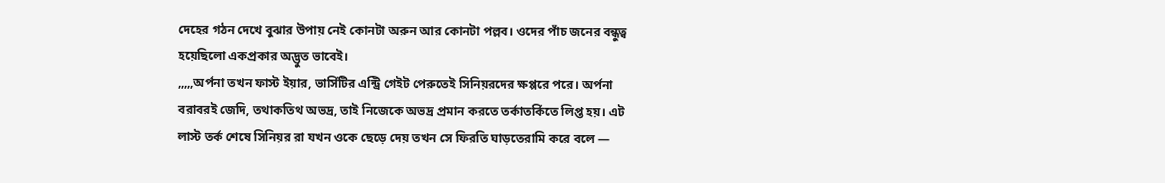দেহের গঠন দেখে বুঝার উপায় নেই কোনটা অরুন আর কোনটা পল্লব। ওদের পাঁচ জনের বন্ধুত্ব হয়েছিলো একপ্রকার অদ্ভুত ভাবেই।
,,,,,অর্পনা তখন ফাস্ট ইয়ার, ভার্সিটির এন্ট্রি গেইট পেরুতেই সিনিয়রদের ক্ষপ্পরে পরে। অর্পনা বরাবরই জেদি, তথাকতিথ অভদ্র, তাই নিজেকে অভদ্র প্রমান করতে তর্কাতর্কিতে লিপ্ত হয়। এট লাস্ট তর্ক শেষে সিনিয়র রা যখন ওকে ছেড়ে দেয় তখন সে ফিরতি ঘাড়তেরামি করে বলে —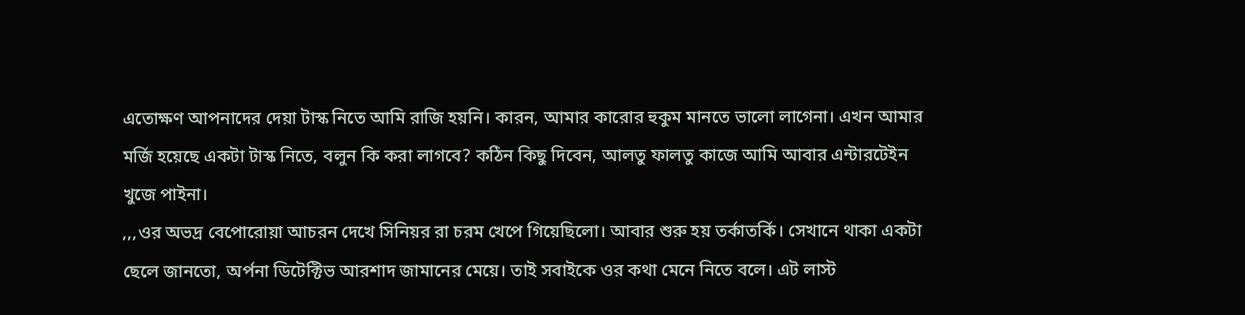এতোক্ষণ আপনাদের দেয়া টাস্ক নিতে আমি রাজি হয়নি। কারন, আমার কারোর হুকুম মানতে ভালো লাগেনা। এখন আমার মর্জি হয়েছে একটা টাস্ক নিতে, বলুন কি করা লাগবে? কঠিন কিছু দিবেন, আলতু ফালতু কাজে আমি আবার এন্টারটেইন খুজে পাইনা।
,,,ওর অভদ্র বেপোরোয়া আচরন দেখে সিনিয়র রা চরম খেপে গিয়েছিলো। আবার শুরু হয় তর্কাতর্কি। সেখানে থাকা একটা ছেলে জানতো, অর্পনা ডিটেক্টিভ আরশাদ জামানের মেয়ে। তাই সবাইকে ওর কথা মেনে নিতে বলে। এট লাস্ট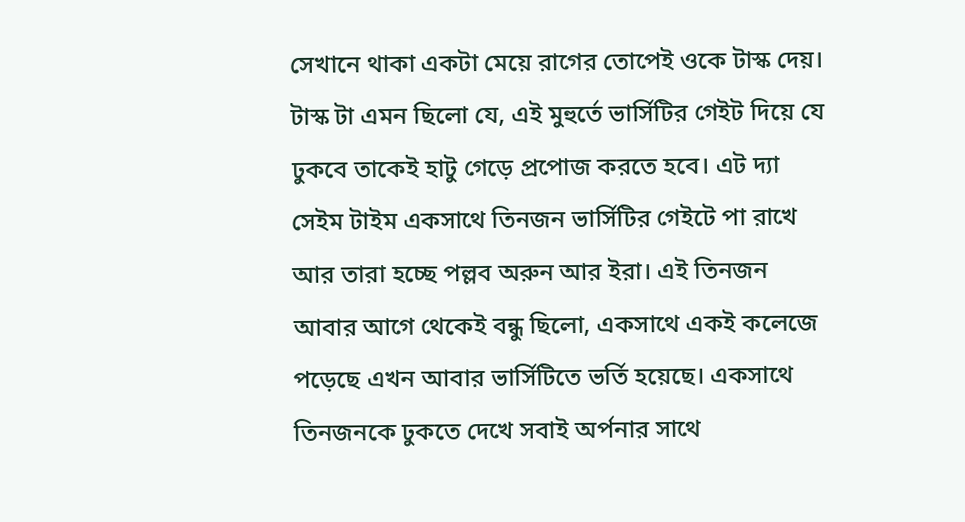সেখানে থাকা একটা মেয়ে রাগের তোপেই ওকে টাস্ক দেয়। টাস্ক টা এমন ছিলো যে, এই মুহুর্তে ভার্সিটির গেইট দিয়ে যে ঢুকবে তাকেই হাটু গেড়ে প্রপোজ করতে হবে। এট দ্যা সেইম টাইম একসাথে তিনজন ভার্সিটির গেইটে পা রাখে আর তারা হচ্ছে পল্লব অরুন আর ইরা। এই তিনজন আবার আগে থেকেই বন্ধু ছিলো, একসাথে একই কলেজে পড়েছে এখন আবার ভার্সিটিতে ভর্তি হয়েছে। একসাথে তিনজনকে ঢুকতে দেখে সবাই অর্পনার সাথে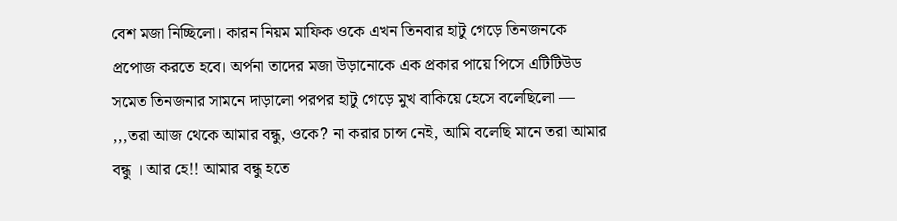বেশ মজা নিচ্ছিলো। কারন নিয়ম মাফিক ওকে এখন তিনবার হাটু গেড়ে তিনজনকে প্রপোজ করতে হবে। অর্পনা তাদের মজা উড়ানোকে এক প্রকার পায়ে পিসে এটিটিউড সমেত তিনজনার সামনে দাড়ালো পরপর হাটু গেড়ে মুখ বাকিয়ে হেসে বলেছিলো —
,,,তরা আজ থেকে আমার বন্ধু, ওকে? না করার চান্স নেই, আমি বলেছি মানে তরা আমার বন্ধু । আর হে!! আমার বন্ধু হতে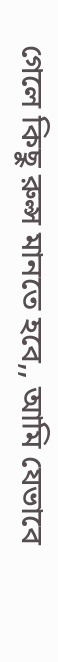গেলে কিছু রুল্স মানতে হবে,, আমি যেভাবে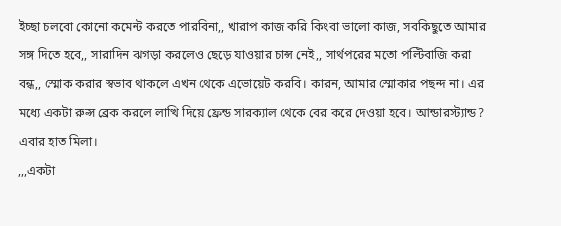ইচ্ছা চলবো কোনো কমেন্ট করতে পারবিনা,, খারাপ কাজ করি কিংবা ভালো কাজ, সবকিছুতে আমার সঙ্গ দিতে হবে,, সারাদিন ঝগড়া করলেও ছেড়ে যাওয়ার চান্স নেই,, সার্থপরের মতো পল্টিবাজি করা বন্ধ,, স্মোক করার স্বভাব থাকলে এখন থেকে এভোয়েট করবি। কারন, আমার স্মোকার পছন্দ না। এর মধ্যে একটা রুল্স ব্রেক করলে লাত্থি দিয়ে ফ্রেন্ড সারক্যাল থেকে বের করে দেওয়া হবে। আন্ডারস্ট্যান্ড? এবার হাত মিলা।
,,,একটা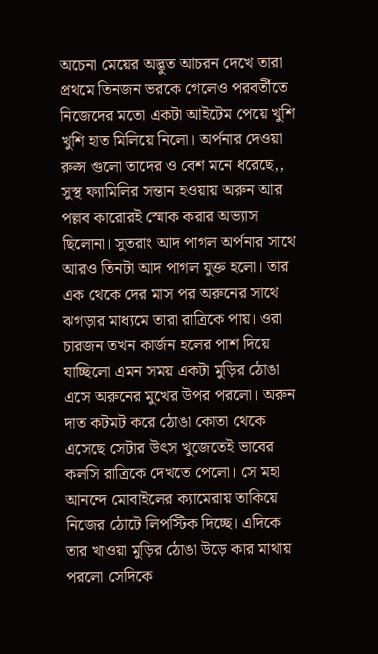অচেনা মেয়ের অদ্ভুত আচরন দেখে তারা প্রথমে তিনজন ভরকে গেলেও পরবর্তীতে নিজেদের মতো একটা আইটেম পেয়ে খুশি খুশি হাত মিলিয়ে নিলো। অর্পনার দেওয়া রুল্স গুলো তাদের ও বেশ মনে ধরেছে,, সুস্থ ফ্যামিলির সন্তান হওয়ায় অরুন আর পল্লব কারোরই স্মোক করার অভ্যাস ছিলোনা। সুতরাং আদ পাগল অর্পনার সাথে আরও তিনটা আদ পাগল যুক্ত হলো। তার এক থেকে দের মাস পর অরুনের সাথে ঝগড়ার মাধ্যমে তারা রাত্রিকে পায়। ওরা চারজন তখন কার্জন হলের পাশ দিয়ে যাচ্ছিলো এমন সময় একটা মুড়ির ঠোঙা এসে অরুনের মুখের উপর পরলো। অরুন দাত কটমট করে ঠোঙা কোতা থেকে এসেছে সেটার উৎস খুজেতেই ভাবের কলসি রাত্রিকে দেখতে পেলো। সে মহা আনন্দে মোবাইলের ক্যামেরায় তাকিয়ে নিজের ঠোটে লিপস্টিক দিচ্ছে। এদিকে তার খাওয়া মুড়ির ঠোঙা উড়ে কার মাথায় পরলো সেদিকে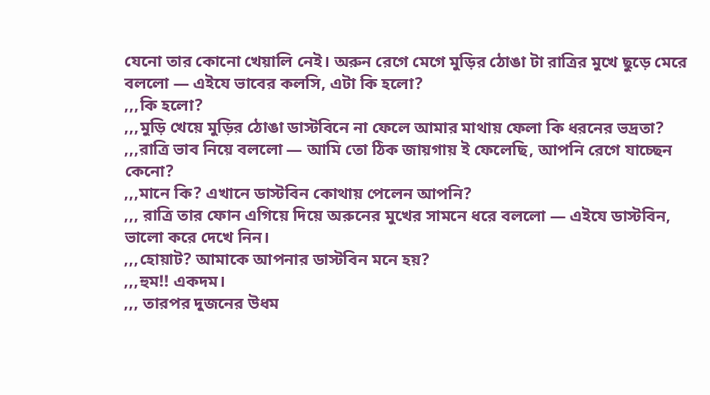যেনো তার কোনো খেয়ালি নেই। অরুন রেগে মেগে মুড়ির ঠোঙা টা রাত্রির মুখে ছুড়ে মেরে বললো — এইযে ভাবের কলসি, এটা কি হলো?
,,,কি হলো?
,,,মুড়ি খেয়ে মুড়ির ঠোঙা ডাস্টবিনে না ফেলে আমার মাথায় ফেলা কি ধরনের ভদ্রতা?
,,,রাত্রি ভাব নিয়ে বললো — আমি তো ঠিক জায়গায় ই ফেলেছি, আপনি রেগে যাচ্ছেন কেনো?
,,,মানে কি? এখানে ডাস্টবিন কোথায় পেলেন আপনি?
,,, রাত্রি তার ফোন এগিয়ে দিয়ে অরুনের মুখের সামনে ধরে বললো — এইযে ডাস্টবিন, ভালো করে দেখে নিন।
,,,হোয়াট? আমাকে আপনার ডাস্টবিন মনে হয়?
,,,হুম!! একদম।
,,, তারপর দুজনের উধম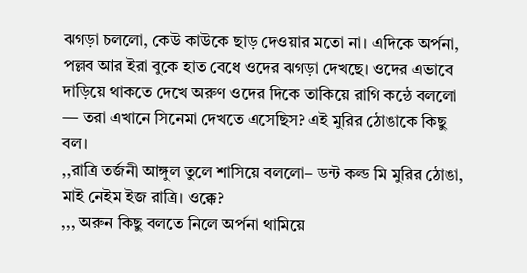ঝগড়া চললো, কেউ কাউকে ছাড় দেওয়ার মতো না। এদিকে অর্পনা, পল্লব আর ইরা বুকে হাত বেধে ওদের ঝগড়া দেখছে। ওদের এভাবে দাড়িয়ে থাকতে দেখে অরুণ ওদের দিকে তাকিয়ে রাগি কন্ঠে বললো — তরা এখানে সিনেমা দেখতে এসেছিস? এই মুরির ঠোঙাকে কিছু বল।
,,রাত্রি তর্জনী আঙ্গুল তুলে শাসিয়ে বললো– ডন্ট কল্ড মি মুরির ঠোঙা, মাই নেইম ইজ রাত্রি। ওক্কে?
,,, অরুন কিছু বলতে নিলে অর্পনা থামিয়ে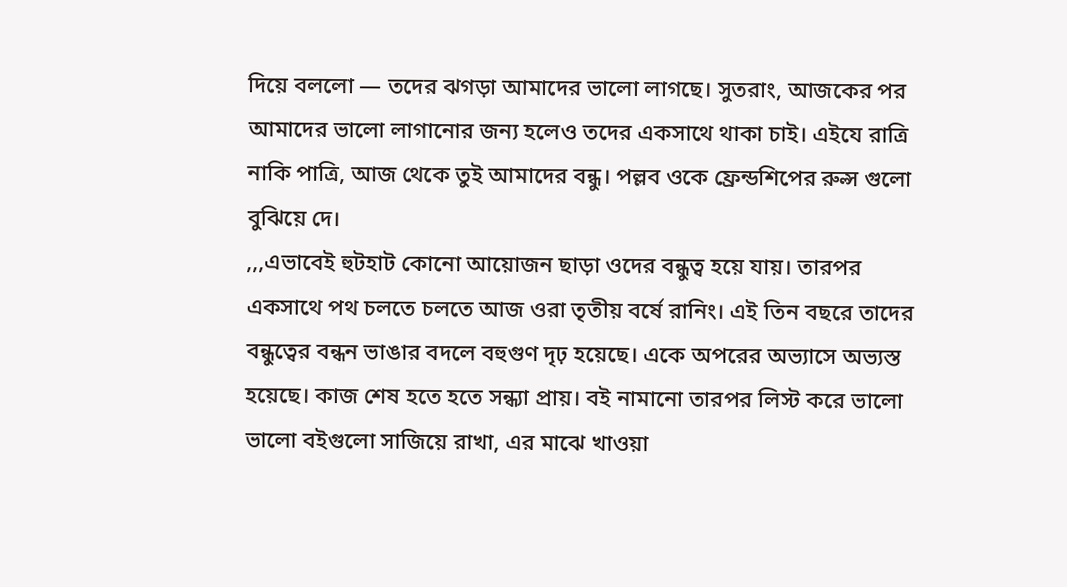দিয়ে বললো — তদের ঝগড়া আমাদের ভালো লাগছে। সুতরাং, আজকের পর আমাদের ভালো লাগানোর জন্য হলেও তদের একসাথে থাকা চাই। এইযে রাত্রি নাকি পাত্রি, আজ থেকে তুই আমাদের বন্ধু। পল্লব ওকে ফ্রেন্ডশিপের রুল্স গুলো বুঝিয়ে দে।
,,,এভাবেই হুটহাট কোনো আয়োজন ছাড়া ওদের বন্ধুত্ব হয়ে যায়। তারপর একসাথে পথ চলতে চলতে আজ ওরা তৃতীয় বর্ষে রানিং। এই তিন বছরে তাদের বন্ধুত্বের বন্ধন ভাঙার বদলে বহুগুণ দৃঢ় হয়েছে। একে অপরের অভ্যাসে অভ্যস্ত হয়েছে। কাজ শেষ হতে হতে সন্ধ্যা প্রায়। বই নামানো তারপর লিস্ট করে ভালো ভালো বইগুলো সাজিয়ে রাখা, এর মাঝে খাওয়া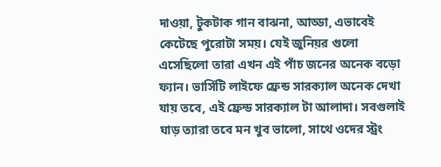দাওয়া, টুকটাক গান বাঝনা, আড্ডা, এভাবেই কেটেছে পুরোটা সময়। যেই জুনিয়র গুলো এসেছিলো তারা এখন এই পাঁচ জনের অনেক বড়ো ফ্যান। ভার্সিটি লাইফে ফ্রেন্ড সারক্যাল অনেক দেখা যায় তবে, এই ফ্রেন্ড সারক্যাল টা আলাদা। সবগুলাই ঘাড় ত্যারা তবে মন খুব ভালো, সাথে ওদের স্ট্রং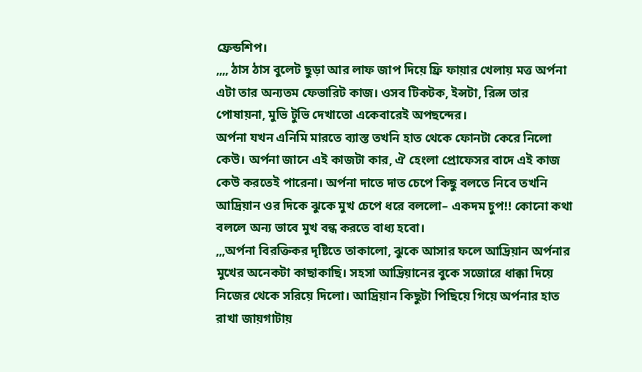ফ্রেন্ডশিপ।
,,,, ঠাস ঠাস বুলেট ছুড়া আর লাফ জাপ দিয়ে ফ্রি ফায়ার খেলায় মত্ত অর্পনা এটা তার অন্যতম ফেভারিট কাজ। ওসব টিকটক, ইন্সটা, রিল্স তার পোষায়না, মুভি টুভি দেখাতো একেবারেই অপছন্দের।
অর্পনা যখন এনিমি মারতে ব্যাস্ত তখনি হাত থেকে ফোনটা কেরে নিলো কেউ। অর্পনা জানে এই কাজটা কার, ঐ হেংলা প্রোফেসর বাদে এই কাজ কেউ করতেই পারেনা। অর্পনা দাতে দাত চেপে কিছু বলতে নিবে তখনি আদ্রিয়ান ওর দিকে ঝুকে মুখ চেপে ধরে বললো– একদম চুপ!! কোনো কথা বললে অন্য ভাবে মুখ বন্ধ করতে বাধ্য হবো।
,,,অর্পনা বিরক্তিকর দৃষ্টিতে তাকালো, ঝুকে আসার ফলে আদ্রিয়ান অর্পনার মুখের অনেকটা কাছাকাছি। সহসা আদ্রিয়ানের বুকে সজোরে ধাক্কা দিয়ে নিজের থেকে সরিয়ে দিলো। আদ্রিয়ান কিছুটা পিছিয়ে গিয়ে অর্পনার হাত রাখা জায়গাটায়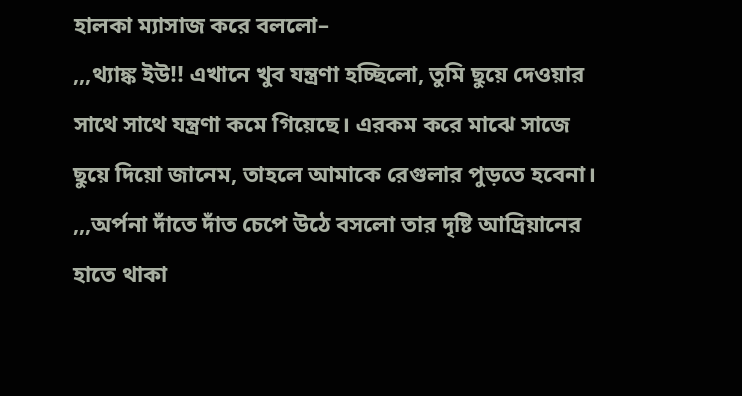হালকা ম্যাসাজ করে বললো–
,,,থ্যাঙ্ক ইউ!! এখানে খুব যন্ত্রণা হচ্ছিলো, তুমি ছুয়ে দেওয়ার সাথে সাথে যন্ত্রণা কমে গিয়েছে। এরকম করে মাঝে সাজে ছুয়ে দিয়ো জানেম, তাহলে আমাকে রেগুলার পুড়তে হবেনা।
,,,অর্পনা দাঁতে দাঁত চেপে উঠে বসলো তার দৃষ্টি আদ্রিয়ানের হাতে থাকা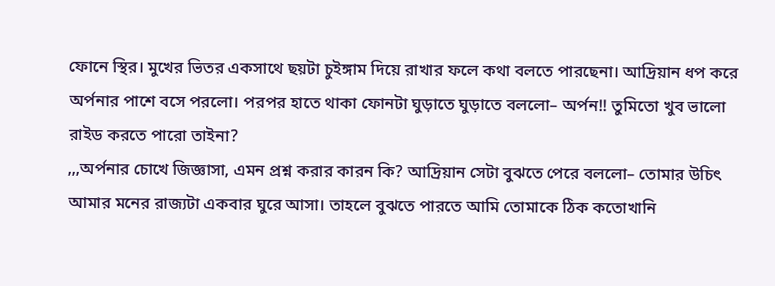ফোনে স্থির। মুখের ভিতর একসাথে ছয়টা চুইঙ্গাম দিয়ে রাখার ফলে কথা বলতে পারছেনা। আদ্রিয়ান ধপ করে অর্পনার পাশে বসে পরলো। পরপর হাতে থাকা ফোনটা ঘুড়াতে ঘুড়াতে বললো– অর্পন!! তুমিতো খুব ভালো রাইড করতে পারো তাইনা?
,,,অর্পনার চোখে জিজ্ঞাসা, এমন প্রশ্ন করার কারন কি? আদ্রিয়ান সেটা বুঝতে পেরে বললো– তোমার উচিৎ আমার মনের রাজ্যটা একবার ঘুরে আসা। তাহলে বুঝতে পারতে আমি তোমাকে ঠিক কতোখানি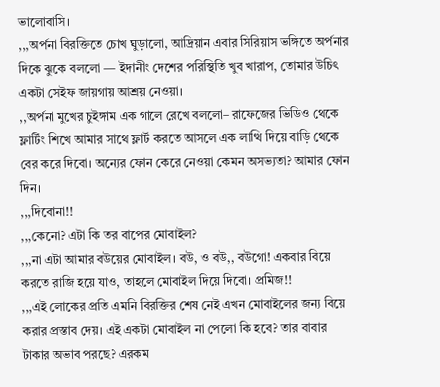ভালোবাসি।
,,,অর্পনা বিরক্তিতে চোখ ঘুড়ালো, আদ্রিয়ান এবার সিরিয়াস ভঙ্গিতে অর্পনার দিকে ঝুকে বললো — ইদানীং দেশের পরিস্থিতি খুব খারাপ, তোমার উচিৎ একটা সেইফ জায়গায় আশ্রয় নেওয়া।
,,অর্পনা মুখের চুইঙ্গাম এক গালে রেখে বললো– রাফেজের ভিডিও থেকে ফ্লার্টিং শিখে আমার সাথে ফ্লার্ট করতে আসলে এক লাত্থি দিয়ে বাড়ি থেকে বের করে দিবো। অন্যের ফোন কেরে নেওয়া কেমন অসভ্যতা? আমার ফোন দিন।
,,,দিবোনা!!
,,,কেনো? এটা কি তর বাপের মোবাইল?
,,,না এটা আমার বউয়ের মোবাইল। বউ, ও বউ,, বউগো! একবার বিয়ে করতে রাজি হয়ে যাও, তাহলে মোবাইল দিয়ে দিবো। প্রমিজ!!
,,,এই লোকের প্রতি এমনি বিরক্তির শেষ নেই এখন মোবাইলের জন্য বিয়ে করার প্রস্তাব দেয়। এই একটা মোবাইল না পেলো কি হবে? তার বাবার টাকার অভাব পরছে? এরকম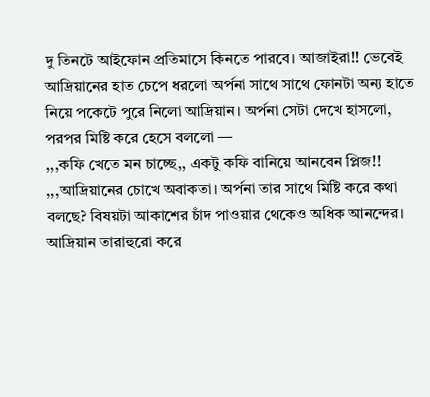দু তিনটে আইফোন প্রতিমাসে কিনতে পারবে। আজাইরা!! ভেবেই আদ্রিয়ানের হাত চেপে ধরলো অর্পনা সাথে সাথে ফোনটা অন্য হাতে নিয়ে পকেটে পুরে নিলো আদ্রিয়ান। অর্পনা সেটা দেখে হাসলো, পরপর মিষ্টি করে হেসে বললো —
,,,কফি খেতে মন চাচ্ছে,, একটু কফি বানিয়ে আনবেন প্লিজ!!
,,,আদ্রিয়ানের চোখে অবাকতা। অর্পনা তার সাথে মিষ্টি করে কথা বলছে? বিষয়টা আকাশের চাঁদ পাওয়ার থেকেও অধিক আনন্দের। আদ্রিয়ান তারাহুরো করে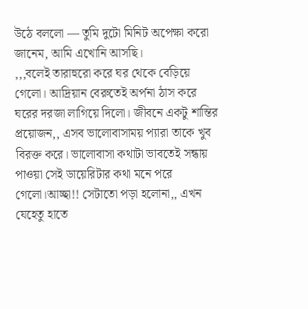উঠে বললো — তুমি দুটো মিনিট অপেক্ষা করো জানেম, আমি এখোনি আসছি।
,,,বলেই তারাহুরো করে ঘর থেকে বেড়িয়ে গেলো। আদ্রিয়ান বেরুতেই অর্পনা ঠাস করে ঘরের দরজা লাগিয়ে দিলো। জীবনে একটু শান্তির প্রয়োজন,, এসব ভালোবাসাময় প্যারা তাকে খুব বিরক্ত করে। ভালোবাসা কথাটা ভাবতেই সন্ধায় পাওয়া সেই ডায়েরিটার কথা মনে পরে গেলো।আচ্ছা!! সেটাতো পড়া হলোনা,, এখন যেহেতু হাতে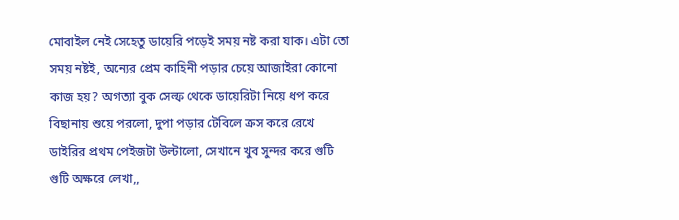মোবাইল নেই সেহেতু ডায়েরি পড়েই সময় নষ্ট করা যাক। এটা তো সময় নষ্টই, অন্যের প্রেম কাহিনী পড়ার চেয়ে আজাইরা কোনো কাজ হয়? অগত্যা বুক সেল্ফ থেকে ডায়েরিটা নিয়ে ধপ করে বিছানায় শুয়ে পরলো, দুপা পড়ার টেবিলে ক্রস করে রেখে ডাইরির প্রথম পেইজটা উল্টালো, সেখানে খুব সুন্দর করে গুটি গুটি অক্ষরে লেখা,,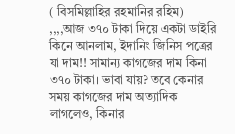( বিসমিল্লাহির রহমানির রহিম)
,,,,আজ ৩৭০ টাকা দিয়ে একটা ডাইরি কিনে আনলাম, ইদানিং জিনিস পত্রের যা দাম!! সামান্য কাগজের দাম কিনা ৩৭০ টাকা। ভাবা যায়? তবে কেনার সময় কাগজের দাম অত্যাদিক লাগলেও, কিনার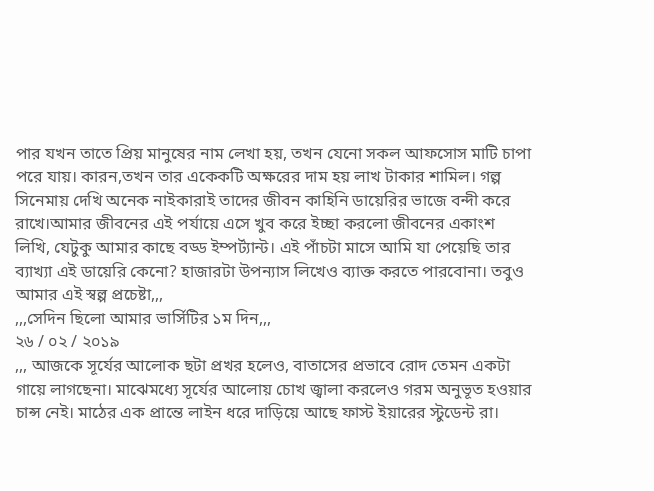পার যখন তাতে প্রিয় মানুষের নাম লেখা হয়, তখন যেনো সকল আফসোস মাটি চাপা পরে যায়। কারন,তখন তার একেকটি অক্ষরের দাম হয় লাখ টাকার শামিল। গল্প সিনেমায় দেখি অনেক নাইকারাই তাদের জীবন কাহিনি ডায়েরির ভাজে বন্দী করে রাখে।আমার জীবনের এই পর্যায়ে এসে খুব করে ইচ্ছা করলো জীবনের একাংশ লিখি, যেটুকু আমার কাছে বড্ড ইম্পর্ট্যান্ট। এই পাঁচটা মাসে আমি যা পেয়েছি তার ব্যাখ্যা এই ডায়েরি কেনো? হাজারটা উপন্যাস লিখেও ব্যাক্ত করতে পারবোনা। তবুও আমার এই স্বল্প প্রচেষ্টা,,,
,,,সেদিন ছিলো আমার ভার্সিটির ১ম দিন,,,
২৬ / ০২ / ২০১৯
,,, আজকে সূর্যের আলোক ছটা প্রখর হলেও, বাতাসের প্রভাবে রোদ তেমন একটা গায়ে লাগছেনা। মাঝেমধ্যে সূর্যের আলোয় চোখ জ্বালা করলেও গরম অনুভূত হওয়ার চান্স নেই। মাঠের এক প্রান্তে লাইন ধরে দাড়িয়ে আছে ফাস্ট ইয়ারের স্টুডেন্ট রা।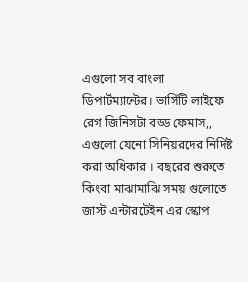এগুলো সব বাংলা ডিপার্টম্যান্টের। ভার্সিটি লাইফে রেগ জিনিসটা বড্ড ফেমাস,, এগুলো যেনো সিনিয়রদের নির্দিষ্ট করা অধিকার । বছরের শুরুতে কিংবা মাঝামাঝি সময় গুলোতে জাস্ট এন্টারটেইন এর স্কোপ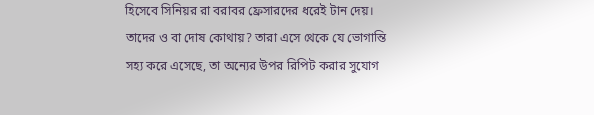হিসেবে সিনিয়র রা বরাবর ফ্রেসারদের ধরেই টান দেয়। তাদের ও বা দোষ কোথায়? তারা এসে থেকে যে ভোগান্তি সহ্য করে এসেছে, তা অন্যের উপর রিপিট করার সুযোগ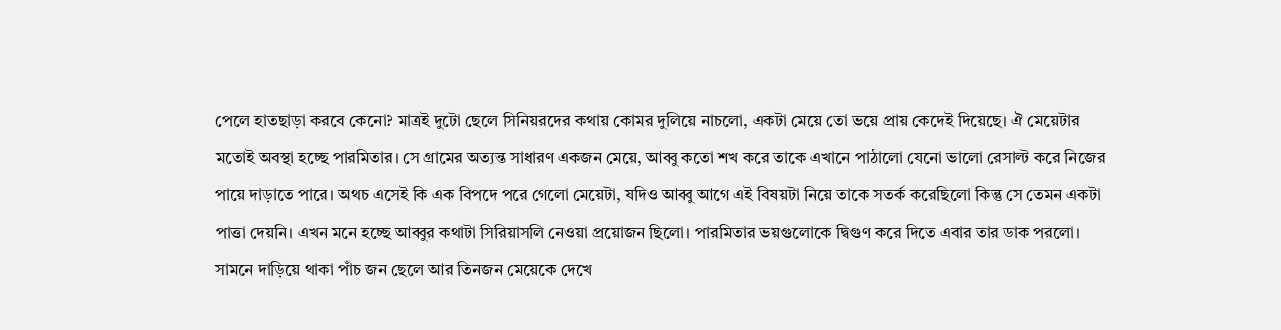পেলে হাতছাড়া করবে কেনো? মাত্রই দুটো ছেলে সিনিয়রদের কথায় কোমর দুলিয়ে নাচলো, একটা মেয়ে তো ভয়ে প্রায় কেদেই দিয়েছে। ঐ মেয়েটার মতোই অবস্থা হচ্ছে পারমিতার। সে গ্রামের অত্যন্ত সাধারণ একজন মেয়ে, আব্বু কতো শখ করে তাকে এখানে পাঠালো যেনো ভালো রেসাল্ট করে নিজের পায়ে দাড়াতে পারে। অথচ এসেই কি এক বিপদে পরে গেলো মেয়েটা, যদিও আব্বু আগে এই বিষয়টা নিয়ে তাকে সতর্ক করেছিলো কিন্তু সে তেমন একটা পাত্তা দেয়নি। এখন মনে হচ্ছে আব্বুর কথাটা সিরিয়াসলি নেওয়া প্রয়োজন ছিলো। পারমিতার ভয়গুলোকে দ্বিগুণ করে দিতে এবার তার ডাক পরলো। সামনে দাড়িয়ে থাকা পাঁচ জন ছেলে আর তিনজন মেয়েকে দেখে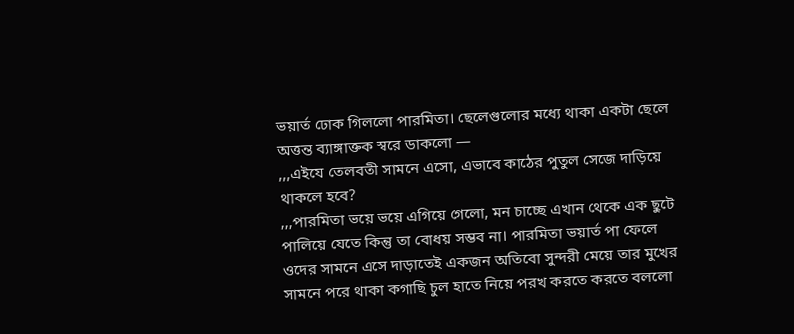ভয়ার্ত ঢোক গিললো পারমিতা। ছেলেগুলোর মধ্যে থাকা একটা ছেলে অত্তন্ত ব্যাঙ্গাক্তক স্বরে ডাকলো —
,,,এইযে তেলবতী সামনে এসো, এভাবে কাঠের পুতুল সেজে দাড়িয়ে থাকলে হবে?
,,,পারমিতা ভয়ে ভয়ে এগিয়ে গেলো, মন চাচ্ছে এখান থেকে এক ছুটে পালিয়ে যেতে কিন্তু তা বোধয় সম্ভব না। পারমিতা ভয়ার্ত পা ফেলে ওদের সামনে এসে দাড়াতেই একজন অতিবো সুন্দরী মেয়ে তার মুখের সামনে পরে থাকা কগাছি চুল হাতে নিয়ে পরখ করতে করতে বললো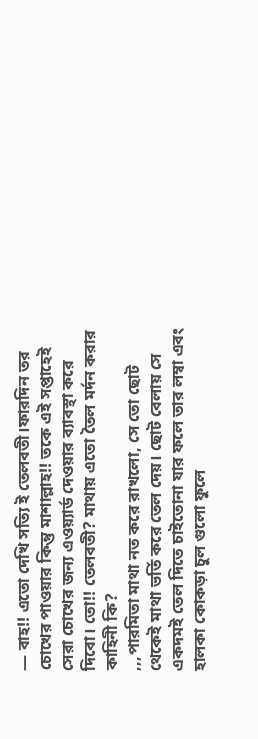— বাহ!! এতো দেখি সত্যি ই তেলবতী।ফারদিন তর চোখের পাওয়ার কিন্তু মাশাল্লাহ!! তকে এই সপ্তাহেই সেরা চোখের জন্য এওয়্যার্ড দেওয়ার ব্যাবস্থা করে দিবো। তো!! তেলবতী? মাথায় এতো তৈল মর্দন করার কাহিনী কি?
,,,পারমিতা মাথা নত করে রাখলো, সে তো ছোট থেকেই মাথা ভর্তি করে তেল দেয়। ছোট বেলায় সে একদমই তেল দিতে চাইতোনা যার ফলে তার লম্বা এবং হালকা কোকড়া চুল গুলো ফুলে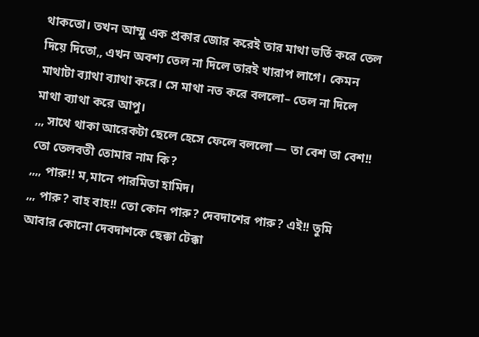থাকতো। তখন আম্মু এক প্রকার জোর করেই তার মাথা ভর্তি করে তেল দিয়ে দিতো,, এখন অবশ্য তেল না দিলে তারই খারাপ লাগে। কেমন মাথাটা ব্যাথা ব্যাথা করে। সে মাথা নত করে বললো– তেল না দিলে মাথা ব্যাথা করে আপু।
,,, সাথে থাকা আরেকটা ছেলে হেসে ফেলে বললো — তা বেশ তা বেশ!! তো তেলবতী তোমার নাম কি?
,,,, পারু!! ম,মানে পারমিতা হামিদ।
,,, পারু? বাহ বাহ!! তো কোন পারু? দেবদাশের পারু? এই!! তুমি আবার কোনো দেবদাশকে ছেক্কা টেক্কা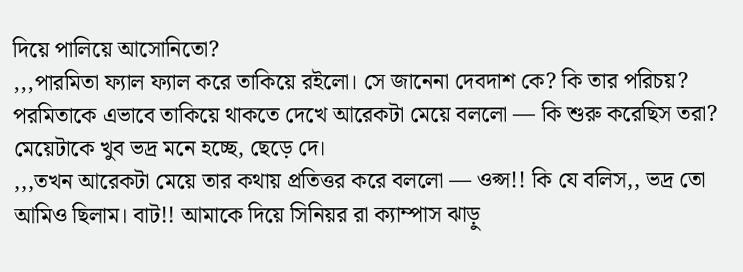দিয়ে পালিয়ে আসোনিতো?
,,,পারমিতা ফ্যাল ফ্যাল করে তাকিয়ে রইলো। সে জানেনা দেবদাশ কে? কি তার পরিচয়? পরমিতাকে এভাবে তাকিয়ে থাকতে দেখে আরেকটা মেয়ে বললো — কি শুরু করেছিস তরা? মেয়েটাকে খুব ভদ্র মনে হচ্ছে, ছেড়ে দে।
,,,তখন আরেকটা মেয়ে তার কথায় প্রতিত্তর করে বললো — ওপ্স!! কি যে বলিস,, ভদ্র তো আমিও ছিলাম। বাট!! আমাকে দিয়ে সিনিয়র রা ক্যাম্পাস ঝাড়ু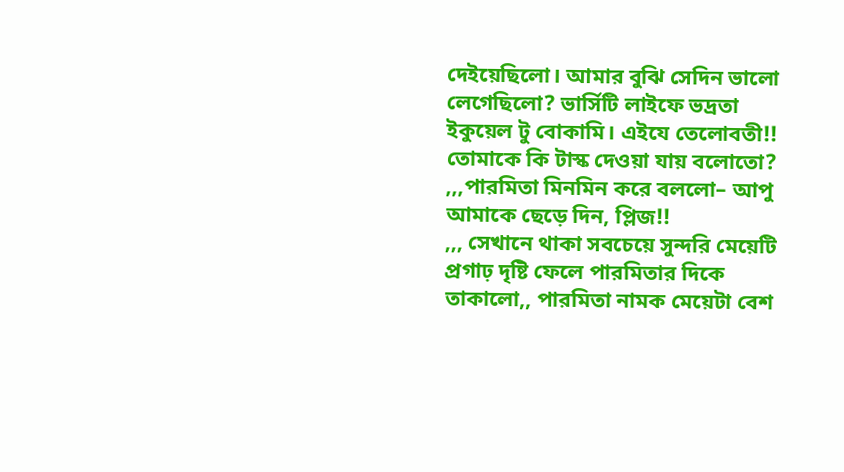দেইয়েছিলো। আমার বুঝি সেদিন ভালো লেগেছিলো? ভার্সিটি লাইফে ভদ্রতা ইকুয়েল টু বোকামি। এইযে তেলোবতী!! তোমাকে কি টাস্ক দেওয়া যায় বলোতো?
,,,পারমিতা মিনমিন করে বললো– আপু আমাকে ছেড়ে দিন, প্লিজ!!
,,, সেখানে থাকা সবচেয়ে সুন্দরি মেয়েটি প্রগাঢ় দৃষ্টি ফেলে পারমিতার দিকে তাকালো,, পারমিতা নামক মেয়েটা বেশ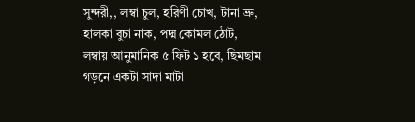সুন্দরী,, লম্বা চুল, হরিণী চোখ, টানা ভ্রু, হালকা বুচা নাক, পদ্ম কোমল ঠোট, লম্বায় আনুমানিক ৫ ফিট ১ হবে, ছিমছাম গড়নে একটা সাদা মাটা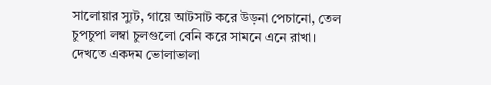সালোয়ার স্যুট, গায়ে আটসাট করে উড়না পেচানো, তেল চুপচুপা লম্বা চুলগুলো বেনি করে সামনে এনে রাখা। দেখতে একদম ভোলাভালা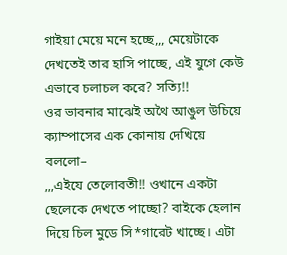গাইয়া মেয়ে মনে হচ্ছে,,, মেয়েটাকে দেখতেই তার হাসি পাচ্ছে, এই যুগে কেউ এভাবে চলাচল করে? সত্যি!!
ওর ভাবনার মাঝেই অথৈ আঙুল উচিয়ে ক্যাম্পাসের এক কোনায় দেখিয়ে বললো–
,,,এইযে তেলোবতী!! ওখানে একটা ছেলেকে দেখতে পাচ্ছো? বাইকে হেলান দিয়ে চিল মুডে সি*গারেট খাচ্ছে। এটা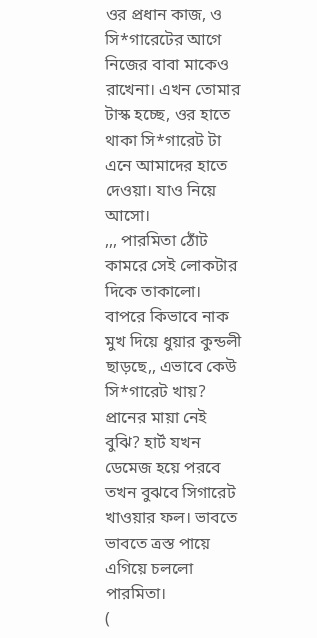ওর প্রধান কাজ, ও সি*গারেটের আগে নিজের বাবা মাকেও রাখেনা। এখন তোমার টাস্ক হচ্ছে, ওর হাতে থাকা সি*গারেট টা এনে আমাদের হাতে দেওয়া। যাও নিয়ে আসো।
,,, পারমিতা ঠোঁট কামরে সেই লোকটার দিকে তাকালো। বাপরে কিভাবে নাক মুখ দিয়ে ধুয়ার কুন্ডলী ছাড়ছে,, এভাবে কেউ সি*গারেট খায়? প্রানের মায়া নেই বুঝি? হার্ট যখন ডেমেজ হয়ে পরবে তখন বুঝবে সিগারেট খাওয়ার ফল। ভাবতে ভাবতে ত্রস্ত পায়ে এগিয়ে চললো পারমিতা।
(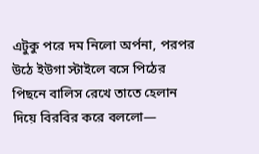এটুকু পরে দম নিলো অর্পনা, পরপর উঠে ইউগা স্টাইলে বসে পিঠের পিছনে বালিস রেখে তাতে হেলান দিয়ে বিরবির করে বললো—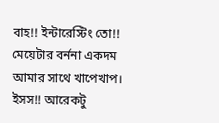বাহ!! ইন্টারেস্টিং তো!! মেয়েটার বর্ননা একদম আমার সাথে খাপেখাপ। ইসস!! আরেকটু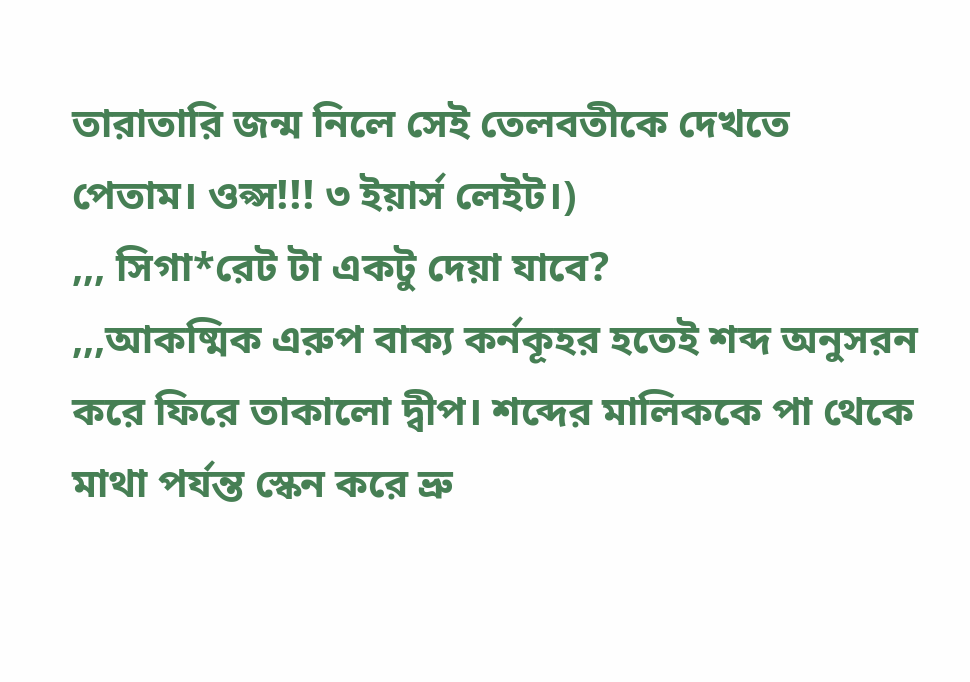তারাতারি জন্ম নিলে সেই তেলবতীকে দেখতে পেতাম। ওপ্স!!! ৩ ইয়ার্স লেইট।)
,,, সিগা*রেট টা একটু দেয়া যাবে?
,,,আকষ্মিক এরুপ বাক্য কর্নকূহর হতেই শব্দ অনুসরন করে ফিরে তাকালো দ্বীপ। শব্দের মালিককে পা থেকে মাথা পর্যন্ত স্কেন করে ভ্রু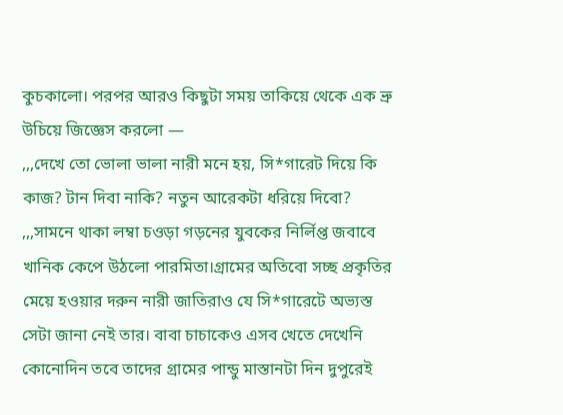কুচকালো। পরপর আরও কিছুটা সময় তাকিয়ে থেকে এক ভ্রু উচিয়ে জিজ্ঞেস করলো —
,,,দেখে তো ভোলা ভালা নারী মনে হয়, সি*গারেট দিয়ে কি কাজ? টান দিবা নাকি? নতুন আরেকটা ধরিয়ে দিবো?
,,,সামনে থাকা লম্বা চওড়া গড়নের যুবকের নির্লিপ্ত জবাবে খানিক কেপে উঠলো পারমিতা।গ্রামের অতিবো সচ্ছ প্রকৃতির মেয়ে হওয়ার দরুন নারী জাতিরাও যে সি*গারেটে অভ্যস্ত সেটা জানা নেই তার। বাবা চাচাকেও এসব খেতে দেখেনি কোনোদিন তবে তাদের গ্রামের পান্ডু মাস্তানটা দিন দুপুরেই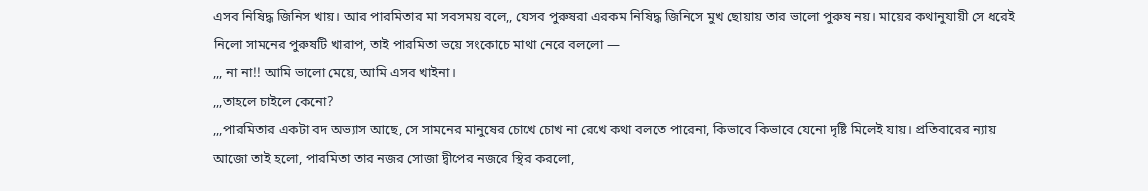এসব নিষিদ্ধ জিনিস খায়। আর পারমিতার মা সবসময় বলে,, যেসব পুরুষরা এরকম নিষিদ্ধ জিনিসে মুখ ছোয়ায় তার ভালো পুরুষ নয়। মায়ের কথানুযায়ী সে ধরেই নিলো সামনের পুরুষটি খারাপ, তাই পারমিতা ভয়ে সংকোচে মাথা নেরে বললো —
,,, না না!! আমি ভালো মেয়ে, আমি এসব খাইনা।
,,,তাহলে চাইলে কেনো?
,,,পারমিতার একটা বদ অভ্যাস আছে, সে সামনের মানুষের চোখে চোখ না রেখে কথা বলতে পারেনা, কিভাবে কিভাবে যেনো দৃষ্টি মিলেই যায়। প্রতিবারের ন্যায় আজো তাই হলো, পারমিতা তার নজর সোজা দ্বীপের নজরে স্থির করলো,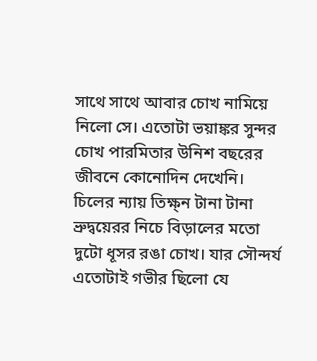সাথে সাথে আবার চোখ নামিয়ে নিলো সে। এতোটা ভয়াঙ্কর সুন্দর চোখ পারমিতার উনিশ বছরের জীবনে কোনোদিন দেখেনি। চিলের ন্যায় তিক্ষ্ন টানা টানা ভ্রুদ্বয়েরর নিচে বিড়ালের মতো দুটো ধূসর রঙা চোখ। যার সৌন্দর্য এতোটাই গভীর ছিলো যে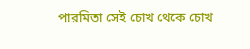পারমিতা সেই চোখ থেকে চোখ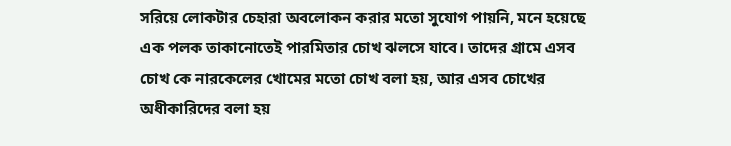সরিয়ে লোকটার চেহারা অবলোকন করার মতো সুযোগ পায়নি, মনে হয়েছে এক পলক তাকানোতেই পারমিতার চোখ ঝলসে যাবে। তাদের গ্রামে এসব চোখ কে নারকেলের খোমের মতো চোখ বলা হয়, আর এসব চোখের অধীকারিদের বলা হয়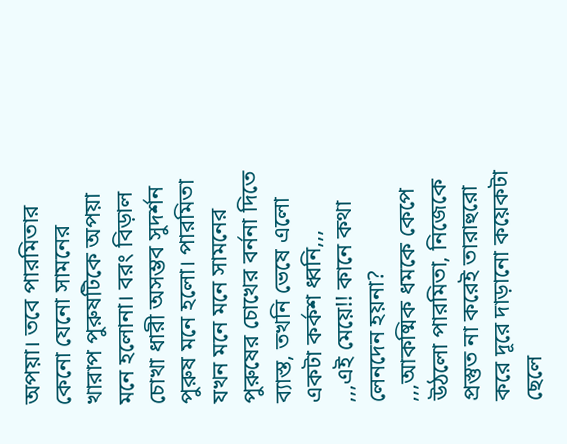অপয়া। তবে পারমিতার কেনো যেনো সামনের খারাপ পুরুষটিকে অপয়া মনে হলোনা। বরং বিড়াল চোখা ধারী অসম্ভব সুদর্শন পুরুষ মনে হলো। পারমিতা যখন মনে মনে সামনের পুরুষের চোখের বর্ননা দিতে ব্যাস্ত, তখনি ভেষে এলো একটা কর্কশ ধ্বনি,,,
,,,এই মেয়ে!! কানে কথা লেনদেন হয়না?
,,,আকষ্মিক ধমকে কেপে উঠলো পারমিতা, নিজেকে প্রস্তুত না করেই তারাহুরো করে দূরে দাড়ানো কয়েকটা ছেলে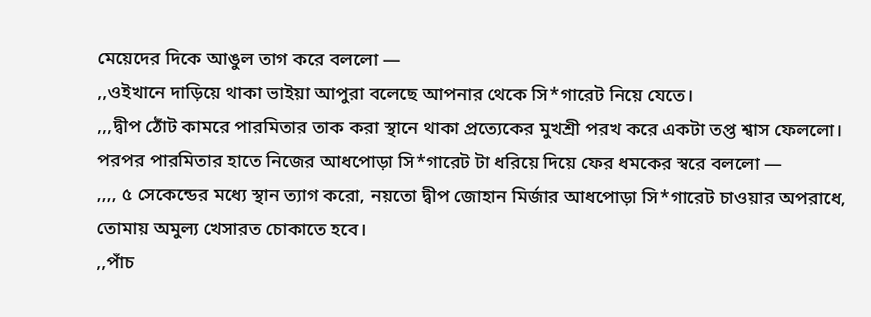মেয়েদের দিকে আঙুল তাগ করে বললো —
,,ওইখানে দাড়িয়ে থাকা ভাইয়া আপুরা বলেছে আপনার থেকে সি*গারেট নিয়ে যেতে।
,,,দ্বীপ ঠোঁট কামরে পারমিতার তাক করা স্থানে থাকা প্রত্যেকের মুখশ্রী পরখ করে একটা তপ্ত শ্বাস ফেললো। পরপর পারমিতার হাতে নিজের আধপোড়া সি*গারেট টা ধরিয়ে দিয়ে ফের ধমকের স্বরে বললো —
,,,, ৫ সেকেন্ডের মধ্যে স্থান ত্যাগ করো, নয়তো দ্বীপ জোহান মির্জার আধপোড়া সি*গারেট চাওয়ার অপরাধে, তোমায় অমুল্য খেসারত চোকাতে হবে।
,,পাঁচ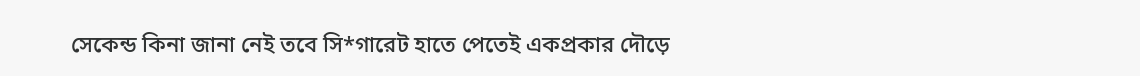সেকেন্ড কিনা জানা নেই তবে সি*গারেট হাতে পেতেই একপ্রকার দৌড়ে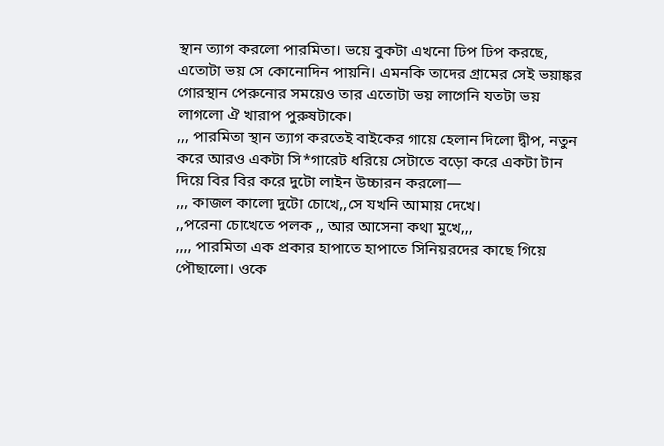স্থান ত্যাগ করলো পারমিতা। ভয়ে বুকটা এখনো ঢিপ ঢিপ করছে, এতোটা ভয় সে কোনোদিন পায়নি। এমনকি তাদের গ্রামের সেই ভয়াঙ্কর গোরস্থান পেরুনোর সময়েও তার এতোটা ভয় লাগেনি যতটা ভয় লাগলো ঐ খারাপ পুরুষটাকে।
,,, পারমিতা স্থান ত্যাগ করতেই বাইকের গায়ে হেলান দিলো দ্বীপ, নতুন করে আরও একটা সি*গারেট ধরিয়ে সেটাতে বড়ো করে একটা টান দিয়ে বির বির করে দুটো লাইন উচ্চারন করলো—
,,, কাজল কালো দুটো চোখে,,সে যখনি আমায় দেখে।
,,পরেনা চোখেতে পলক ,, আর আসেনা কথা মুখে,,,
,,,, পারমিতা এক প্রকার হাপাতে হাপাতে সিনিয়রদের কাছে গিয়ে পৌছালো। ওকে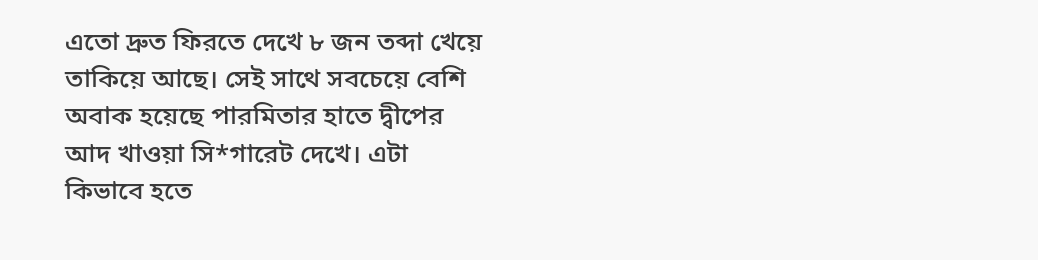এতো দ্রুত ফিরতে দেখে ৮ জন তব্দা খেয়ে তাকিয়ে আছে। সেই সাথে সবচেয়ে বেশি অবাক হয়েছে পারমিতার হাতে দ্বীপের আদ খাওয়া সি*গারেট দেখে। এটা কিভাবে হতে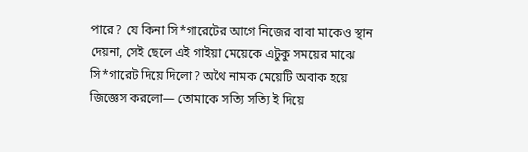পারে? যে কিনা সি*গারেটের আগে নিজের বাবা মাকেও স্থান দেয়না, সেই ছেলে এই গাইয়া মেয়েকে এটুকু সময়ের মাঝে সি*গারেট দিয়ে দিলো? অথৈ নামক মেয়েটি অবাক হয়ে জিজ্ঞেস করলো— তোমাকে সত্যি সত্যি ই দিয়ে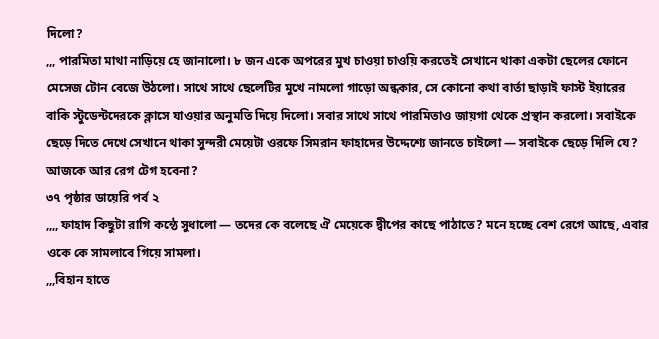দিলো?
,,, পারমিতা মাথা নাড়িয়ে হে জানালো। ৮ জন একে অপরের মুখ চাওয়া চাওয়ি করতেই সেখানে থাকা একটা ছেলের ফোনে মেসেজ টোন বেজে উঠলো। সাথে সাথে ছেলেটির মুখে নামলো গাড়ো অন্ধকার, সে কোনো কথা বার্তা ছাড়াই ফাস্ট ইয়ারের বাকি স্টুডেন্টদেরকে ক্লাসে যাওয়ার অনুমতি দিয়ে দিলো। সবার সাথে সাথে পারমিতাও জায়গা থেকে প্রস্থান করলো। সবাইকে ছেড়ে দিতে দেখে সেখানে থাকা সুন্দরী মেয়েটা ওরফে সিমরান ফাহাদের উদ্দেশ্যে জানতে চাইলো — সবাইকে ছেড়ে দিলি যে? আজকে আর রেগ টেগ হবেনা?
৩৭ পৃষ্ঠার ডায়েরি পর্ব ২
,,,, ফাহাদ কিছুটা রাগি কন্ঠে সুধালো — তদের কে বলেছে ঐ মেয়েকে দ্বীপের কাছে পাঠাতে? মনে হচ্ছে বেশ রেগে আছে, এবার ওকে কে সামলাবে গিয়ে সামলা।
,,,বিহান হাতে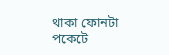থাকা ফোনটা পকেটে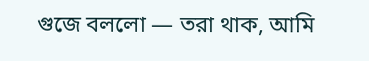গুজে বললো — তরা থাক, আমি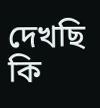দেখছি কি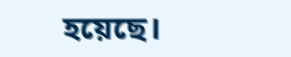হয়েছে।